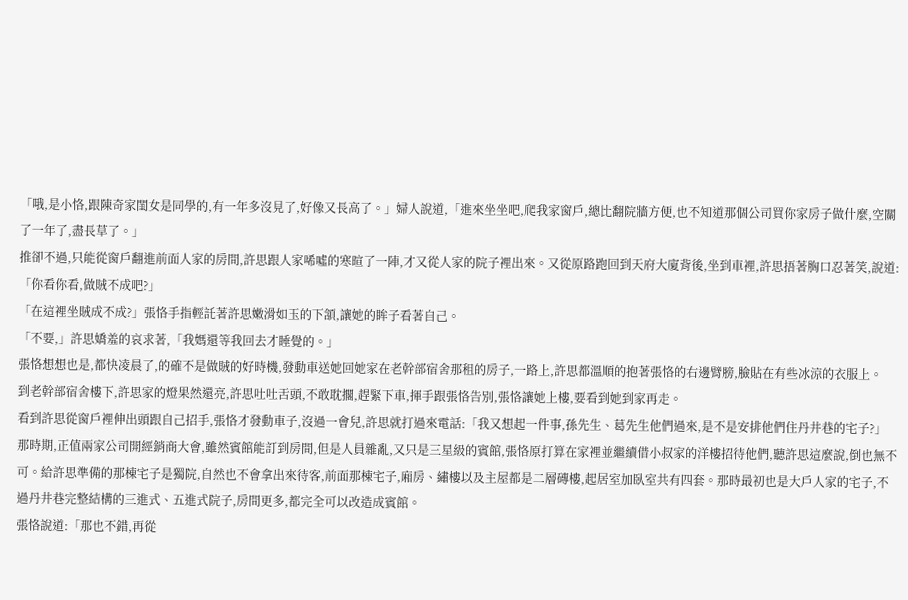「哦,是小恪,跟陳奇家閨女是同學的,有一年多沒見了,好像又長高了。」婦人說道,「進來坐坐吧,爬我家窗戶,總比翻院牆方便,也不知道那個公司買你家房子做什麼,空關了一年了,盡長草了。」
推卻不過,只能從窗戶翻進前面人家的房間,許思跟人家唏噓的寒暄了一陣,才又從人家的院子裡出來。又從原路跑回到天府大廈背後,坐到車裡,許思捂著胸口忍著笑,說道:「你看你看,做賊不成吧?」
「在這裡坐賊成不成?」張恪手指輕託著許思嫩滑如玉的下頷,讓她的眸子看著自己。
「不要,」許思嬌羞的哀求著,「我媽還等我回去才睡覺的。」
張恪想想也是,都快凌晨了,的確不是做賊的好時機,發動車送她回她家在老幹部宿舍那租的房子,一路上,許思都溫順的抱著張恪的右邊臂膀,臉貼在有些冰涼的衣服上。
到老幹部宿舍樓下,許思家的燈果然還亮,許思吐吐舌頭,不敢耽擱,趕緊下車,揮手跟張恪告別,張恪讓她上樓,要看到她到家再走。
看到許思從窗戶裡伸出頭跟自己招手,張恪才發動車子,沒過一會兒,許思就打過來電話:「我又想起一件事,孫先生、葛先生他們過來,是不是安排他們住丹井巷的宅子?」
那時期,正值兩家公司開經銷商大會,雖然賓館能訂到房間,但是人員雜亂,又只是三星級的賓館,張恪原打算在家裡並繼續借小叔家的洋樓招待他們,聽許思這麼說,倒也無不可。給許思準備的那棟宅子是獨院,自然也不會拿出來待客,前面那棟宅子,廂房、繡樓以及主屋都是二層磚樓,起居室加臥室共有四套。那時最初也是大戶人家的宅子,不過丹井巷完整結構的三進式、五進式院子,房間更多,都完全可以改造成賓館。
張恪說道:「那也不錯,再從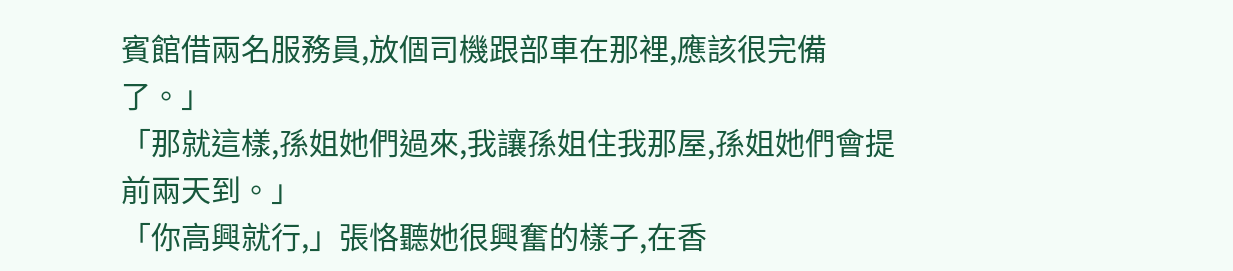賓館借兩名服務員,放個司機跟部車在那裡,應該很完備了。」
「那就這樣,孫姐她們過來,我讓孫姐住我那屋,孫姐她們會提前兩天到。」
「你高興就行,」張恪聽她很興奮的樣子,在香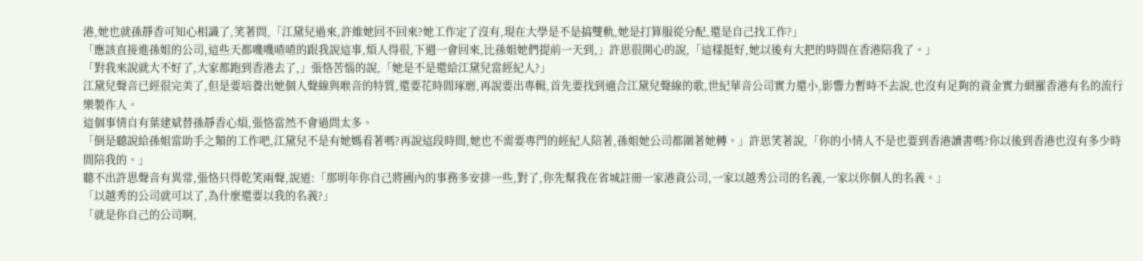港,她也就孫靜香可知心相識了,笑著問,「江黛兒過來,許維她回不回來?她工作定了沒有,現在大學是不是搞雙軌,她是打算服從分配,還是自己找工作?」
「應該直接進孫姐的公司,這些天都嘰嘰喳喳的跟我說這事,煩人得很,下週一會回來,比孫姐她們提前一天到,」許思很開心的說,「這樣挺好,她以後有大把的時間在香港陪我了。」
「對我來說就大不好了,大家都跑到香港去了,」張恪苦惱的說,「她是不是還給江黛兒當經紀人?」
江黛兒聲音已經很完美了,但是要培養出她個人聲線與喉音的特質,還要花時間琢磨,再說要出專輯,首先要找到適合江黛兒聲線的歌,世紀華音公司實力還小,影響力暫時不去說,也沒有足夠的資金實力網羅香港有名的流行樂製作人。
這個事情自有葉建斌替孫靜香心煩,張恪當然不會過問太多。
「倒是聽說給孫姐當助手之類的工作吧,江黛兒不是有她媽看著嗎?再說這段時間,她也不需要專門的經紀人陪著,孫姐她公司都圍著她轉。」許思笑著說,「你的小情人不是也要到香港讀書嗎?你以後到香港也沒有多少時間陪我的。」
聽不出許思聲音有異常,張恪只得乾笑兩聲,說道:「那明年你自己將國內的事務多安排一些,對了,你先幫我在省城註冊一家港資公司,一家以越秀公司的名義,一家以你個人的名義。」
「以越秀的公司就可以了,為什麼還要以我的名義?」
「就是你自己的公司啊,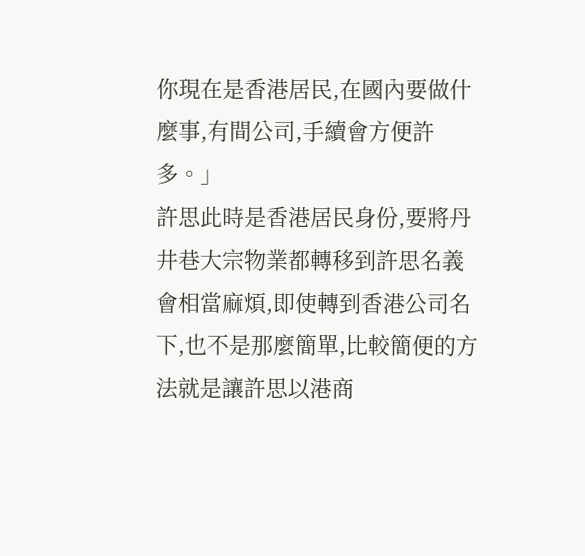你現在是香港居民,在國內要做什麼事,有間公司,手續會方便許多。」
許思此時是香港居民身份,要將丹井巷大宗物業都轉移到許思名義會相當麻煩,即使轉到香港公司名下,也不是那麼簡單,比較簡便的方法就是讓許思以港商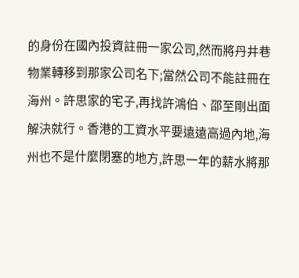的身份在國內投資註冊一家公司,然而將丹井巷物業轉移到那家公司名下;當然公司不能註冊在海州。許思家的宅子,再找許鴻伯、邵至剛出面解決就行。香港的工資水平要遠遠高過內地,海州也不是什麼閉塞的地方,許思一年的薪水將那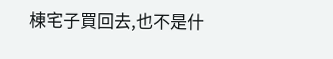棟宅子買回去,也不是什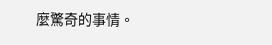麼驚奇的事情。